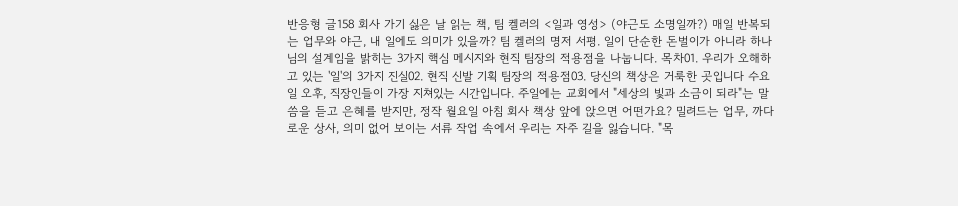반응형 글158 회사 가기 싫은 날 읽는 책, 팀 켈러의 <일과 영성> (야근도 소명일까?) 매일 반복되는 업무와 야근, 내 일에도 의미가 있을까? 팀 켈러의 명저 서평. 일이 단순한 돈벌이가 아니라 하나님의 설계임을 밝히는 3가지 핵심 메시지와 현직 팀장의 적용점을 나눕니다. 목차01. 우리가 오해하고 있는 '일'의 3가지 진실02. 현직 신발 기획 팀장의 적용점03. 당신의 책상은 거룩한 곳입니다 수요일 오후, 직장인들이 가장 지쳐있는 시간입니다. 주일에는 교회에서 "세상의 빛과 소금이 되라"는 말씀을 듣고 은혜를 받지만, 정작 월요일 아침 회사 책상 앞에 앉으면 어떤가요? 밀려드는 업무, 까다로운 상사, 의미 없어 보이는 서류 작업 속에서 우리는 자주 길을 잃습니다. "목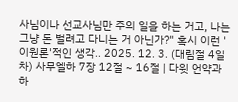사님이나 선교사님만 주의 일을 하는 거고, 나는 그냥 돈 벌려고 다니는 거 아닌가?" 혹시 이런 '이원론'적인 생각.. 2025. 12. 3. (대림절 4일차) 사무엘하 7장 12절 ~ 16절 | 다윗 언약과 하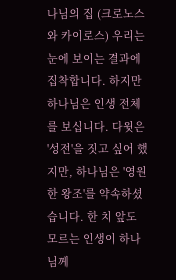나님의 집 (크로노스와 카이로스) 우리는 눈에 보이는 결과에 집착합니다. 하지만 하나님은 인생 전체를 보십니다. 다윗은 '성전'을 짓고 싶어 했지만, 하나님은 '영원한 왕조'를 약속하셨습니다. 한 치 앞도 모르는 인생이 하나님께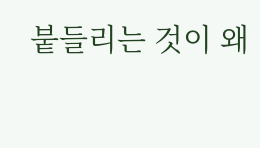붙들리는 것이 왜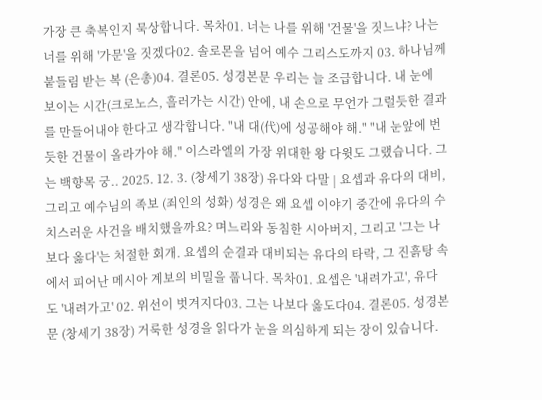가장 큰 축복인지 묵상합니다. 목차01. 너는 나를 위해 '건물'을 짓느냐? 나는 너를 위해 '가문'을 짓겠다02. 솔로몬을 넘어 예수 그리스도까지 03. 하나님께 붙들림 받는 복 (은총)04. 결론05. 성경본문 우리는 늘 조급합니다. 내 눈에 보이는 시간(크로노스, 흘러가는 시간) 안에, 내 손으로 무언가 그럴듯한 결과를 만들어내야 한다고 생각합니다. "내 대(代)에 성공해야 해." "내 눈앞에 번듯한 건물이 올라가야 해." 이스라엘의 가장 위대한 왕 다윗도 그랬습니다. 그는 백향목 궁.. 2025. 12. 3. (창세기 38장) 유다와 다말 | 요셉과 유다의 대비, 그리고 예수님의 족보 (죄인의 성화) 성경은 왜 요셉 이야기 중간에 유다의 수치스러운 사건을 배치했을까요? 며느리와 동침한 시아버지, 그리고 '그는 나보다 옳다'는 처절한 회개. 요셉의 순결과 대비되는 유다의 타락, 그 진흙탕 속에서 피어난 메시아 계보의 비밀을 풉니다. 목차01. 요셉은 '내려가고', 유다도 '내려가고' 02. 위선이 벗겨지다03. 그는 나보다 옳도다04. 결론05. 성경본문 (창세기 38장) 거룩한 성경을 읽다가 눈을 의심하게 되는 장이 있습니다.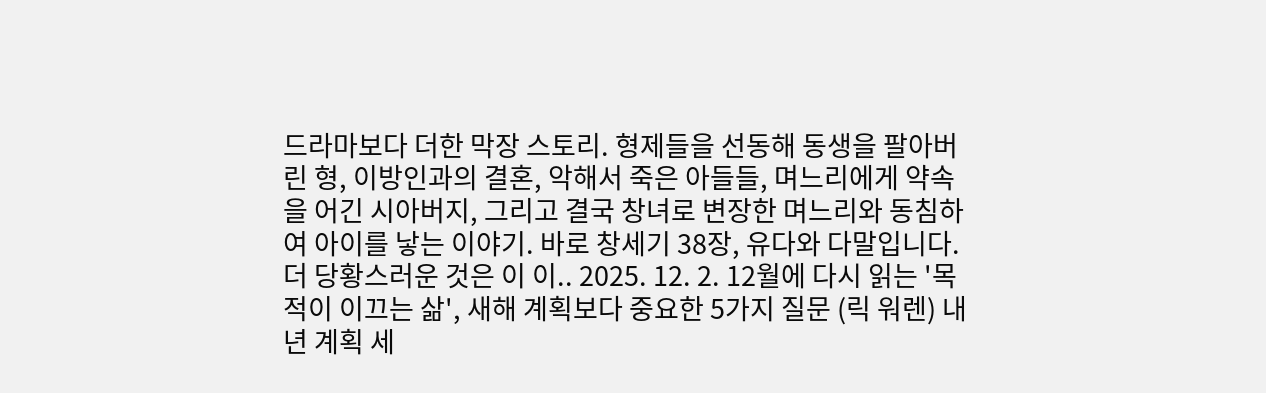드라마보다 더한 막장 스토리. 형제들을 선동해 동생을 팔아버린 형, 이방인과의 결혼, 악해서 죽은 아들들, 며느리에게 약속을 어긴 시아버지, 그리고 결국 창녀로 변장한 며느리와 동침하여 아이를 낳는 이야기. 바로 창세기 38장, 유다와 다말입니다. 더 당황스러운 것은 이 이.. 2025. 12. 2. 12월에 다시 읽는 '목적이 이끄는 삶', 새해 계획보다 중요한 5가지 질문 (릭 워렌) 내년 계획 세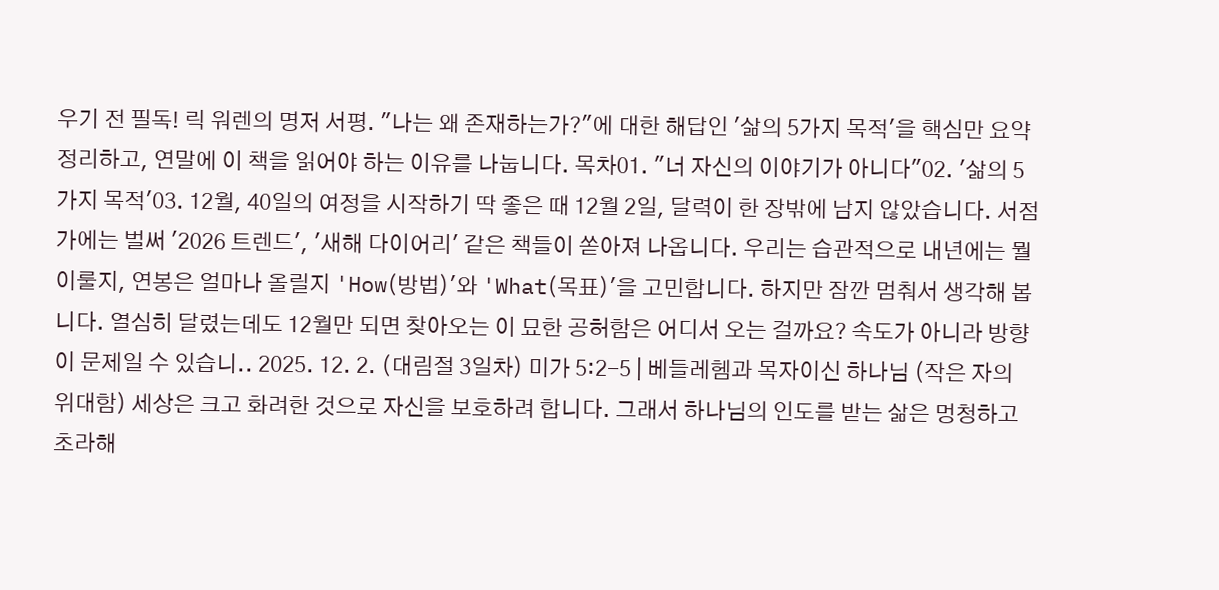우기 전 필독! 릭 워렌의 명저 서평. "나는 왜 존재하는가?"에 대한 해답인 '삶의 5가지 목적'을 핵심만 요약 정리하고, 연말에 이 책을 읽어야 하는 이유를 나눕니다. 목차01. "너 자신의 이야기가 아니다"02. '삶의 5가지 목적'03. 12월, 40일의 여정을 시작하기 딱 좋은 때 12월 2일, 달력이 한 장밖에 남지 않았습니다. 서점가에는 벌써 '2026 트렌드', '새해 다이어리' 같은 책들이 쏟아져 나옵니다. 우리는 습관적으로 내년에는 뭘 이룰지, 연봉은 얼마나 올릴지 'How(방법)'와 'What(목표)'을 고민합니다. 하지만 잠깐 멈춰서 생각해 봅니다. 열심히 달렸는데도 12월만 되면 찾아오는 이 묘한 공허함은 어디서 오는 걸까요? 속도가 아니라 방향이 문제일 수 있습니.. 2025. 12. 2. (대림절 3일차) 미가 5:2-5 | 베들레헴과 목자이신 하나님 (작은 자의 위대함) 세상은 크고 화려한 것으로 자신을 보호하려 합니다. 그래서 하나님의 인도를 받는 삶은 멍청하고 초라해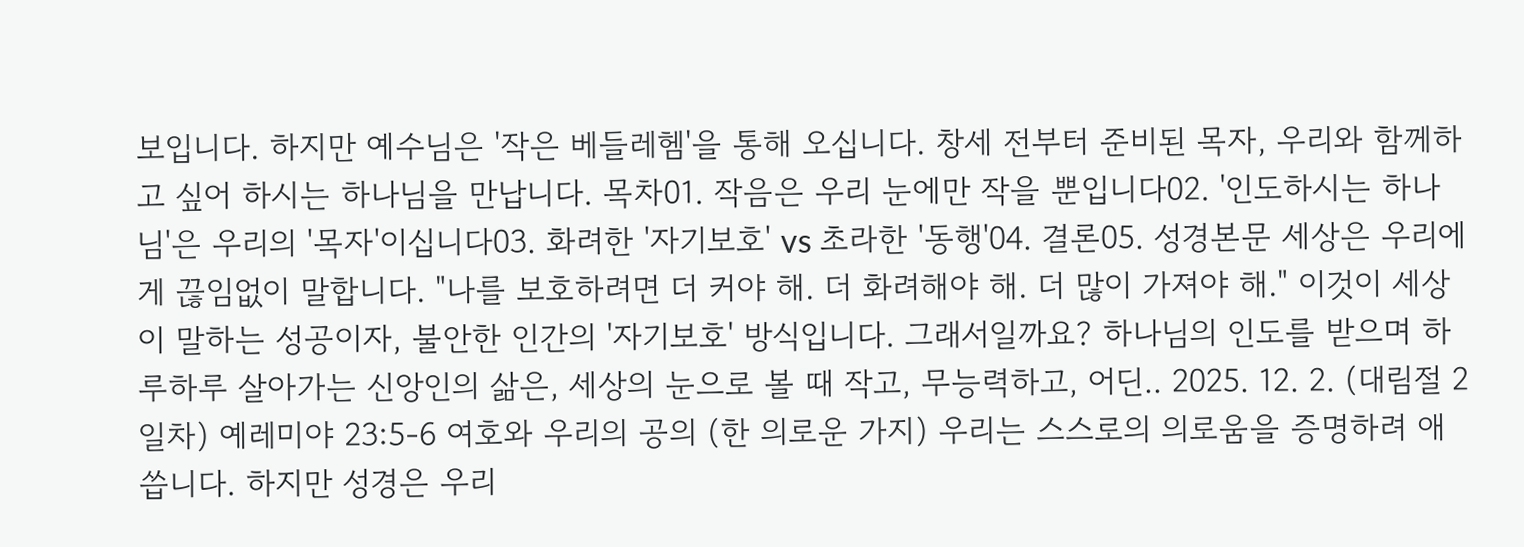보입니다. 하지만 예수님은 '작은 베들레헴'을 통해 오십니다. 창세 전부터 준비된 목자, 우리와 함께하고 싶어 하시는 하나님을 만납니다. 목차01. 작음은 우리 눈에만 작을 뿐입니다02. '인도하시는 하나님'은 우리의 '목자'이십니다03. 화려한 '자기보호' vs 초라한 '동행'04. 결론05. 성경본문 세상은 우리에게 끊임없이 말합니다. "나를 보호하려면 더 커야 해. 더 화려해야 해. 더 많이 가져야 해." 이것이 세상이 말하는 성공이자, 불안한 인간의 '자기보호' 방식입니다. 그래서일까요? 하나님의 인도를 받으며 하루하루 살아가는 신앙인의 삶은, 세상의 눈으로 볼 때 작고, 무능력하고, 어딘.. 2025. 12. 2. (대림절 2일차) 예레미야 23:5-6 여호와 우리의 공의 (한 의로운 가지) 우리는 스스로의 의로움을 증명하려 애씁니다. 하지만 성경은 우리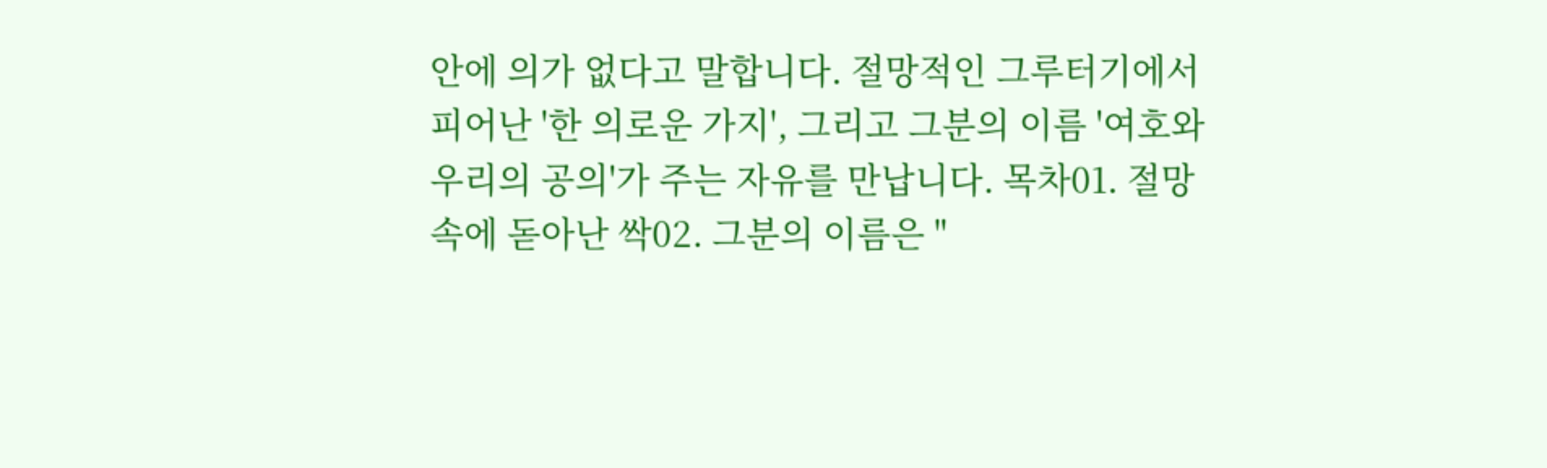안에 의가 없다고 말합니다. 절망적인 그루터기에서 피어난 '한 의로운 가지', 그리고 그분의 이름 '여호와 우리의 공의'가 주는 자유를 만납니다. 목차01. 절망 속에 돋아난 싹02. 그분의 이름은 "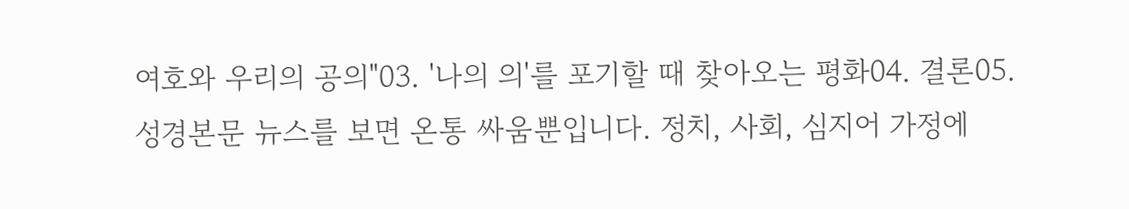여호와 우리의 공의"03. '나의 의'를 포기할 때 찾아오는 평화04. 결론05. 성경본문 뉴스를 보면 온통 싸움뿐입니다. 정치, 사회, 심지어 가정에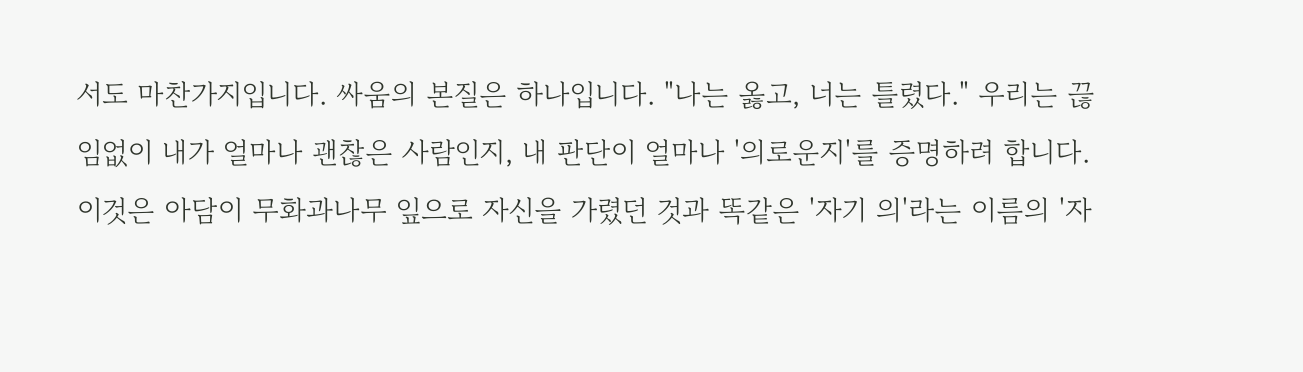서도 마찬가지입니다. 싸움의 본질은 하나입니다. "나는 옳고, 너는 틀렸다." 우리는 끊임없이 내가 얼마나 괜찮은 사람인지, 내 판단이 얼마나 '의로운지'를 증명하려 합니다. 이것은 아담이 무화과나무 잎으로 자신을 가렸던 것과 똑같은 '자기 의'라는 이름의 '자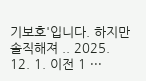기보호'입니다. 하지만 솔직해져 .. 2025. 12. 1. 이전 1 ···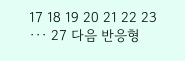17 18 19 20 21 22 23 ··· 27 다음 반응형